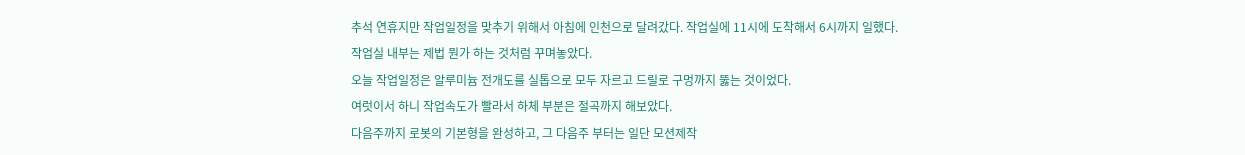추석 연휴지만 작업일정을 맞추기 위해서 아침에 인천으로 달려갔다. 작업실에 11시에 도착해서 6시까지 일했다.
작업실 내부는 제법 뭔가 하는 것처럼 꾸며놓았다.
오늘 작업일정은 알루미늄 전개도를 실톱으로 모두 자르고 드릴로 구멍까지 뚫는 것이었다.
여럿이서 하니 작업속도가 빨라서 하체 부분은 절곡까지 해보았다.
다음주까지 로봇의 기본형을 완성하고, 그 다음주 부터는 일단 모션제작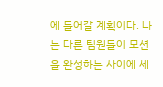에 들어갈 계획이다. 나는 다른 팀원들이 모션을 완성하는 사이에 세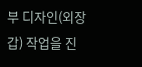부 디자인(외장갑) 작업을 진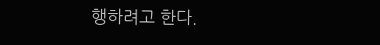행하려고 한다.